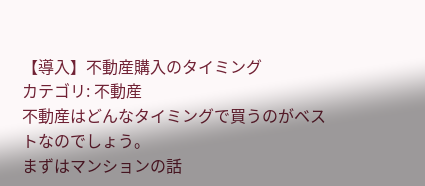【導入】不動産購入のタイミング
カテゴリ: 不動産
不動産はどんなタイミングで買うのがベストなのでしょう。
まずはマンションの話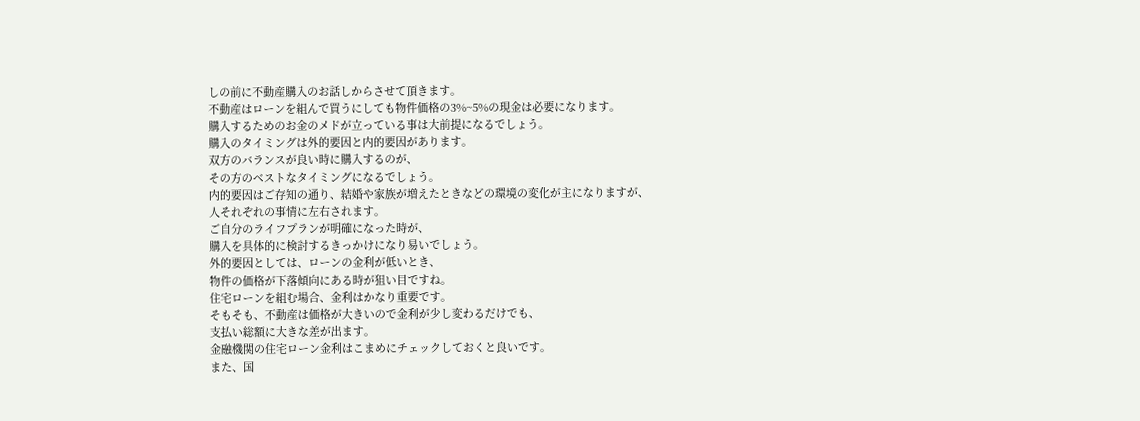しの前に不動産購入のお話しからさせて頂きます。
不動産はローンを組んで買うにしても物件価格の3%~5%の現金は必要になります。
購入するためのお金のメドが立っている事は大前提になるでしょう。
購入のタイミングは外的要因と内的要因があります。
双方のバランスが良い時に購入するのが、
その方のベストなタイミングになるでしょう。
内的要因はご存知の通り、結婚や家族が増えたときなどの環境の変化が主になりますが、
人それぞれの事情に左右されます。
ご自分のライフプランが明確になった時が、
購入を具体的に検討するきっかけになり易いでしょう。
外的要因としては、ローンの金利が低いとき、
物件の価格が下落傾向にある時が狙い目ですね。
住宅ローンを組む場合、金利はかなり重要です。
そもそも、不動産は価格が大きいので金利が少し変わるだけでも、
支払い総額に大きな差が出ます。
金融機関の住宅ローン金利はこまめにチェックしておくと良いです。
また、国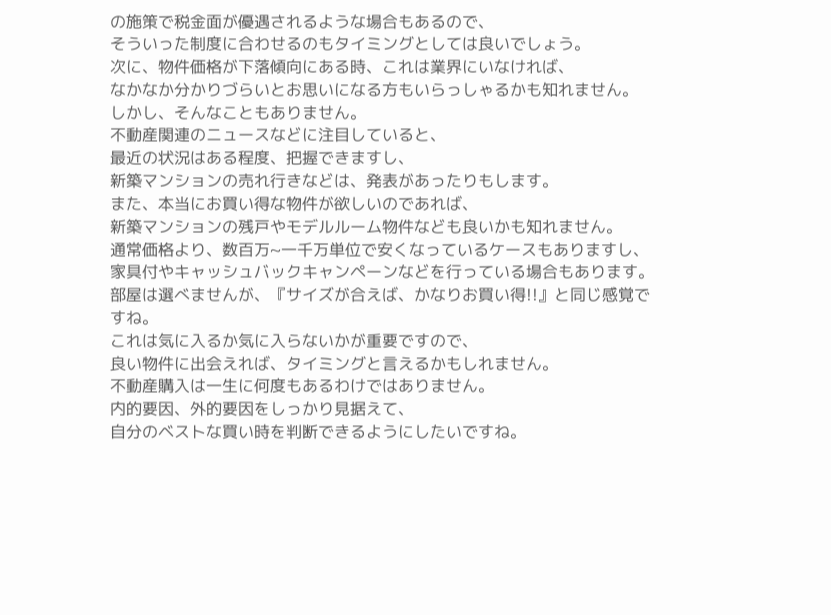の施策で税金面が優遇されるような場合もあるので、
そういった制度に合わせるのもタイミングとしては良いでしょう。
次に、物件価格が下落傾向にある時、これは業界にいなければ、
なかなか分かりづらいとお思いになる方もいらっしゃるかも知れません。
しかし、そんなこともありません。
不動産関連のニュースなどに注目していると、
最近の状況はある程度、把握できますし、
新築マンションの売れ行きなどは、発表があったりもします。
また、本当にお買い得な物件が欲しいのであれば、
新築マンションの残戸やモデルルーム物件なども良いかも知れません。
通常価格より、数百万~一千万単位で安くなっているケースもありますし、
家具付やキャッシュバックキャンペーンなどを行っている場合もあります。
部屋は選べませんが、『サイズが合えば、かなりお買い得!!』と同じ感覚ですね。
これは気に入るか気に入らないかが重要ですので、
良い物件に出会えれば、タイミングと言えるかもしれません。
不動産購入は一生に何度もあるわけではありません。
内的要因、外的要因をしっかり見据えて、
自分のベストな買い時を判断できるようにしたいですね。